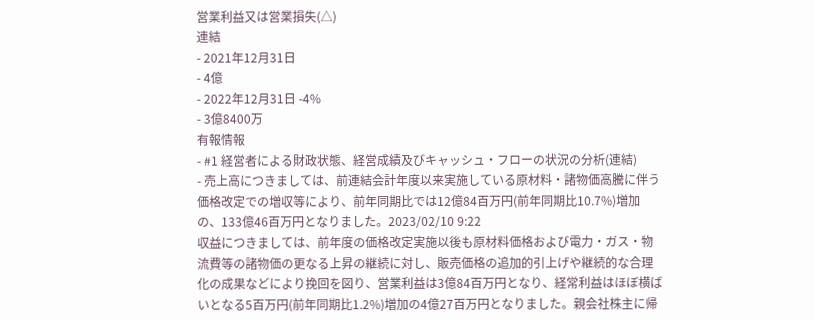営業利益又は営業損失(△)
連結
- 2021年12月31日
- 4億
- 2022年12月31日 -4%
- 3億8400万
有報情報
- #1 経営者による財政状態、経営成績及びキャッシュ・フローの状況の分析(連結)
- 売上高につきましては、前連結会計年度以来実施している原材料・諸物価高騰に伴う価格改定での増収等により、前年同期比では12億84百万円(前年同期比10.7%)増加の、133億46百万円となりました。2023/02/10 9:22
収益につきましては、前年度の価格改定実施以後も原材料価格および電力・ガス・物流費等の諸物価の更なる上昇の継続に対し、販売価格の追加的引上げや継続的な合理化の成果などにより挽回を図り、営業利益は3億84百万円となり、経常利益はほぼ横ばいとなる5百万円(前年同期比1.2%)増加の4億27百万円となりました。親会社株主に帰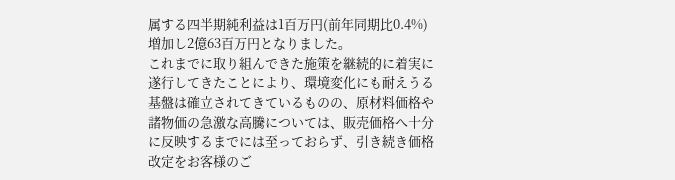属する四半期純利益は1百万円(前年同期比0.4%)増加し2億63百万円となりました。
これまでに取り組んできた施策を継続的に着実に遂行してきたことにより、環境変化にも耐えうる基盤は確立されてきているものの、原材料価格や諸物価の急激な高騰については、販売価格へ十分に反映するまでには至っておらず、引き続き価格改定をお客様のご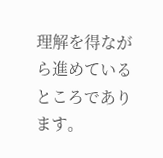理解を得ながら進めているところであります。